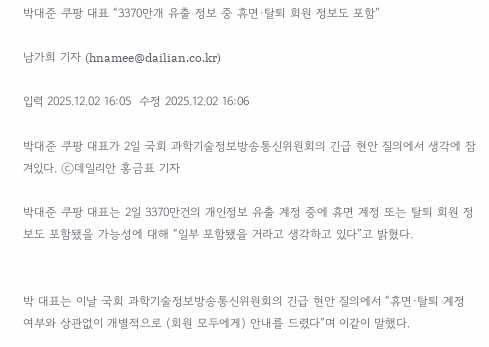박대준 쿠팡 대표 “3370만개 유출 정보 중 휴면·탈퇴 회원 정보도 포함”

남가희 기자 (hnamee@dailian.co.kr)

입력 2025.12.02 16:05  수정 2025.12.02 16:06

박대준 쿠팡 대표가 2일 국회 과학기술정보방송통신위원회의 긴급 현안 질의에서 생각에 잠겨있다. ⓒ데일리안 홍금표 기자

박대준 쿠팡 대표는 2일 3370만건의 개인정보 유출 계정 중에 휴면 계정 또는 탈퇴 회원 정보도 포함됐을 가능성에 대해 “일부 포함됐을 거라고 생각하고 있다”고 밝혔다.


박 대표는 이날 국회 과학기술정보방송통신위원회의 긴급 현안 질의에서 “휴면·탈퇴 계정 여부와 상관없이 개별적으로 (회원 모두에게) 안내를 드렸다”며 이같이 말했다.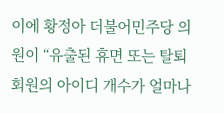이에 황정아 더불어민주당 의원이 “유출된 휴면 또는 탈퇴 회원의 아이디 개수가 얼마나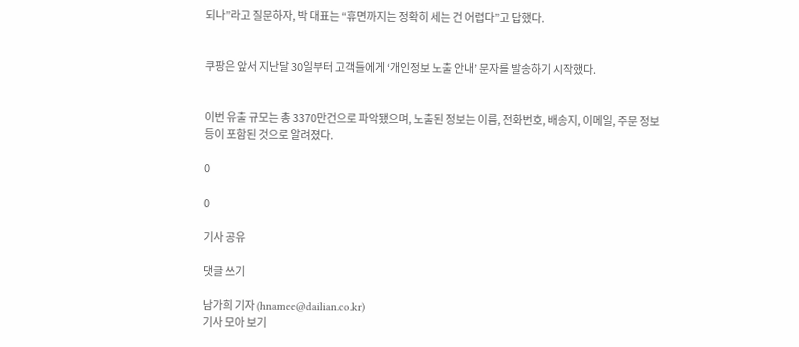되나”라고 질문하자, 박 대표는 “휴면까지는 정확히 세는 건 어렵다”고 답했다.


쿠팡은 앞서 지난달 30일부터 고객들에게 ‘개인정보 노출 안내’ 문자를 발송하기 시작했다.


이번 유출 규모는 총 3370만건으로 파악됐으며, 노출된 정보는 이름, 전화번호, 배송지, 이메일, 주문 정보 등이 포함된 것으로 알려졌다.

0

0

기사 공유

댓글 쓰기

남가희 기자 (hnamee@dailian.co.kr)
기사 모아 보기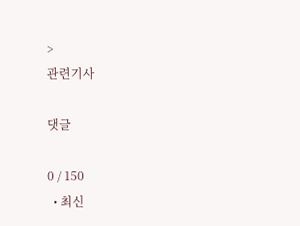>
관련기사

댓글

0 / 150
  • 최신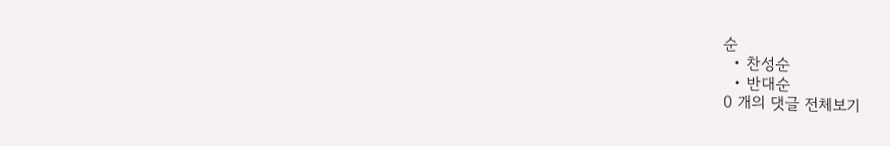순
  • 찬성순
  • 반대순
0 개의 댓글 전체보기